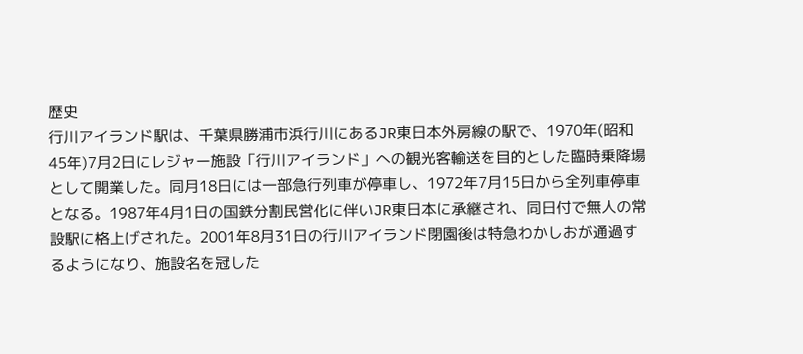歴史
行川アイランド駅は、千葉県勝浦市浜行川にあるJR東日本外房線の駅で、1970年(昭和45年)7月2日にレジャー施設「行川アイランド」への観光客輸送を目的とした臨時乗降場として開業した。同月18日には一部急行列車が停車し、1972年7月15日から全列車停車となる。1987年4月1日の国鉄分割民営化に伴いJR東日本に承継され、同日付で無人の常設駅に格上げされた。2001年8月31日の行川アイランド閉園後は特急わかしおが通過するようになり、施設名を冠した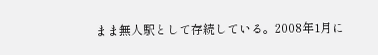まま無人駅として存続している。2008年1月に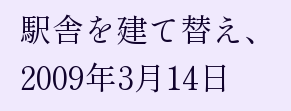駅舎を建て替え、2009年3月14日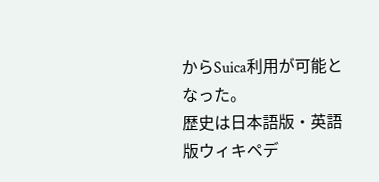からSuica利用が可能となった。
歴史は日本語版・英語版ウィキペデ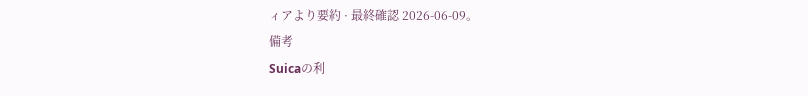ィアより要約 · 最終確認 2026-06-09。
備考
Suicaの利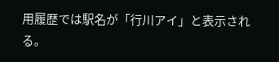用履歴では駅名が「行川アイ」と表示される。